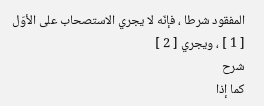المفقود شرطا ، فإنّه لا يجري الاستصحاب على الأوّل [ 1 ] ، ويجري [ 2 ]
شرح
كما إذا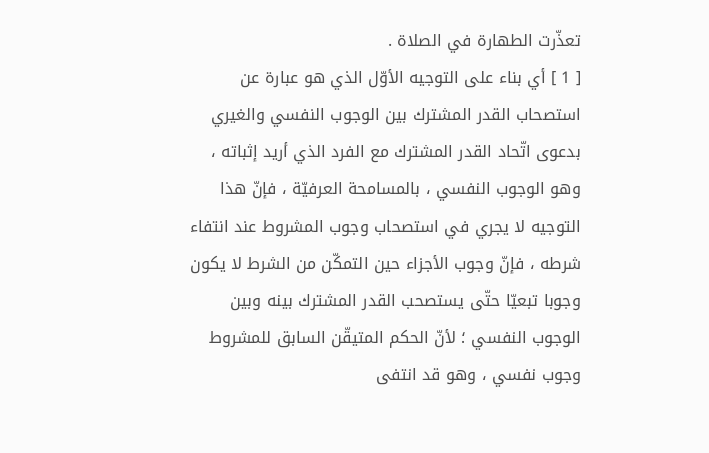تعذّرت الطهارة في الصلاة .
[ 1 ] أي بناء على التوجيه الأوّل الذي هو عبارة عن استصحاب القدر المشترك بين الوجوب النفسي والغيري بدعوى اتّحاد القدر المشترك مع الفرد الذي أريد إثباته ، وهو الوجوب النفسي ، بالمسامحة العرفيّة ، فإنّ هذا التوجيه لا يجري في استصحاب وجوب المشروط عند انتفاء شرطه ، فإنّ وجوب الأجزاء حين التمكّن من الشرط لا يكون وجوبا تبعيّا حتّى يستصحب القدر المشترك بينه وبين الوجوب النفسي ؛ لأنّ الحكم المتيقّن السابق للمشروط وجوب نفسي ، وهو قد انتفى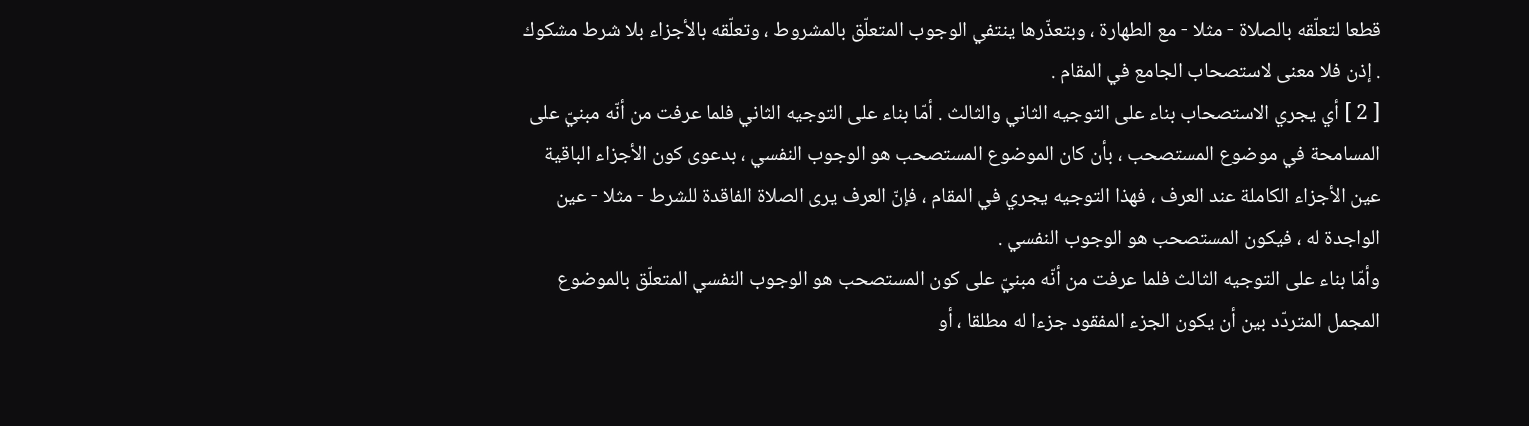قطعا لتعلّقه بالصلاة - مثلا - مع الطهارة ، وبتعذّرها ينتفي الوجوب المتعلّق بالمشروط ، وتعلّقه بالأجزاء بلا شرط مشكوك . إذن فلا معنى لاستصحاب الجامع في المقام .
[ 2 ] أي يجري الاستصحاب بناء على التوجيه الثاني والثالث . أمّا بناء على التوجيه الثاني فلما عرفت من أنّه مبنيّ على المسامحة في موضوع المستصحب ، بأن كان الموضوع المستصحب هو الوجوب النفسي ، بدعوى كون الأجزاء الباقية عين الأجزاء الكاملة عند العرف ، فهذا التوجيه يجري في المقام ، فإنّ العرف يرى الصلاة الفاقدة للشرط - مثلا - عين الواجدة له ، فيكون المستصحب هو الوجوب النفسي .
وأمّا بناء على التوجيه الثالث فلما عرفت من أنّه مبنيّ على كون المستصحب هو الوجوب النفسي المتعلّق بالموضوع المجمل المتردّد بين أن يكون الجزء المفقود جزءا له مطلقا ، أو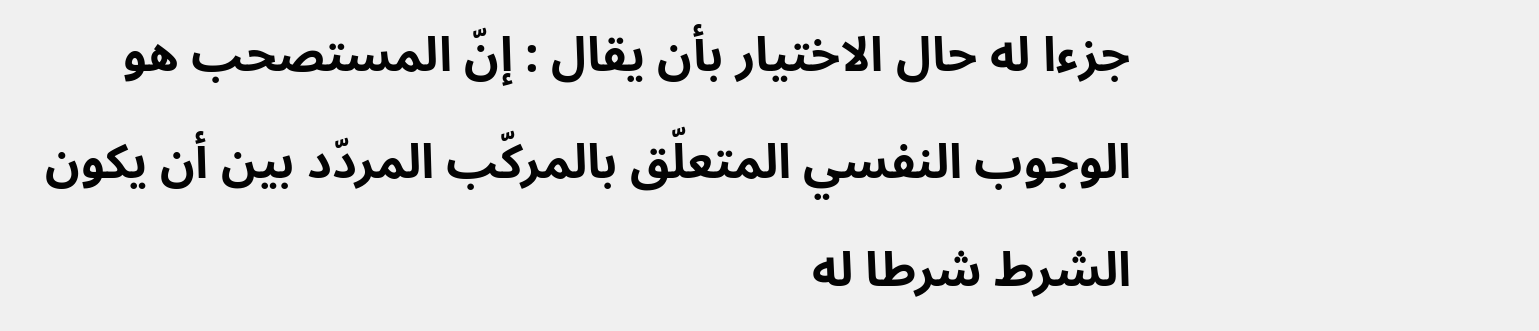جزءا له حال الاختيار بأن يقال : إنّ المستصحب هو الوجوب النفسي المتعلّق بالمركّب المردّد بين أن يكون الشرط شرطا له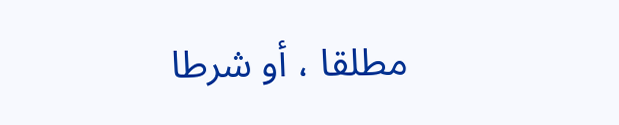مطلقا ، أو شرطا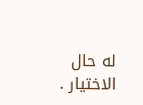له حال الاختيار .